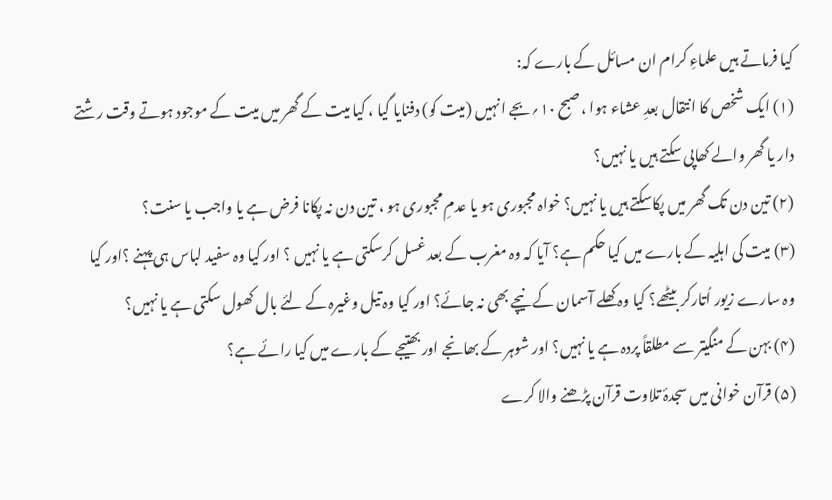کیا فرماتے ہیں علماءِ کرام ان مسائل کے بارے کہ:
(۱) ایک شخص کا انتقال بعدِ عشاء ہوا ،صبح ۱۰؍بجے انہیں (میت کو) دفنایا گیا ، کیا میت کے گھر میں میت کے موجود ہوتے وقت رشتے دار یا گھر والے کھاپی سکتے ہیں یا نہیں؟
(۲) تین دن تک گھر میں پکاسکتے ہیں یا نہیں؟ خواہ مجبوری ہو یا عدمِ مجبوری ہو ، تین دن نہ پکانا فرض ہے یا واجب یا سنت؟
(۳) میت کی اہلیہ کے بارے میں کیا حکم ہے؟ آیا کہ وہ مغرب کے بعد غسل کرسکتی ہے یا نہیں ؟ اور کیا وہ سفید لباس ہی پہنے ؟اور کیا وہ سارے زیور اُتارکر بیٹھے؟ کیا وہ کھلے آسمان کے نیچے بھی نہ جائے؟ اور کیا وہ تیل وغیرہ کے لئے بال کھول سکتی ہے یا نہیں؟
(۴) بہن کے منگیتر سے مطلقاً پردہ ہے یا نہیں؟ اور شوہر کے بھانجے اور بھتیجے کے بارے میں کیا رائے ہے؟
(۵) قرآن خوانی میں سجدۂ تلاوت قرآن پڑھنے والا کرے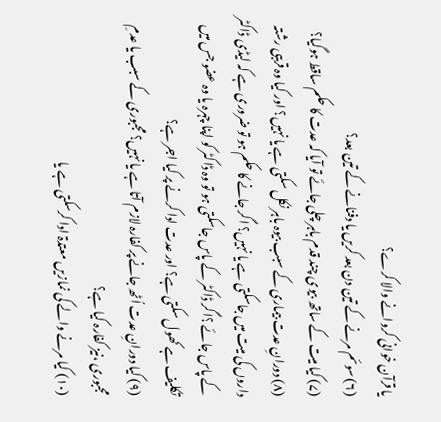یا قرآن خوانی کروانے والا کرے؟
(۶) سوئم مرنے کے تین دن بعد کریں یا دفنانے کے تین بعد؟
(۷) کیا میت کے ساتھ بیوی چند قدم باہر چلی جائے تو آیا کہ عدت کا حکم ساقط ہوگیا؟
(۸) دورانِ عدت بیماری کے سبب بیوہ باہر نکل سکتی ہے یا نہیں؟ اور کیا وہ قریبی رشتہ داروں کی میت میں جاسکتی ہے یا نہیں؟ اگر جانے کا حکم ہو تو ضروری ہے کہ لیڈی ڈاکٹر کے پاس جائے ؟اگر ڈاکٹر کے پاس جاسکتی ہو تو وہ ڈاکٹر کو اپنا چہرہ یا وہ عضو جس میں تکلیف ہے کھول سکتی ہے؟ اور عدت ادا کرنے پر کیا اجر ہے؟
(۹) کیا دورانِ عدت اُٹھ جانے پر کفارہ لازم آتا ہے یا نہیں؟ مجبوری کے سبب یا عدمِ مجبوری ،نیز کفارہ کیا ہے؟
(۱۰) کیا مرنے والے کی نمازیں معتدۃ ادا کرسکتی ہے یا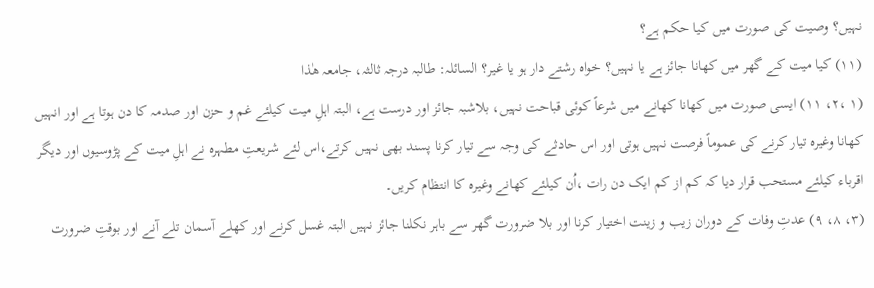نہیں؟ وصیت کی صورت میں کیا حکم ہے؟
(۱۱) کیا میت کے گھر میں کھانا جائز ہے یا نہیں؟ خواہ رشتے دار ہو یا غیر؟ السائلہ: طالبہ درجہ ثالثہ، جامعہ ھٰذا
(۱ ،۲، ۱۱) ایسی صورت میں کھانا کھانے میں شرعاً کوئی قباحت نہیں، بلاشبہ جائز اور درست ہے، البتہ اہلِ میت کیلئے غم و حزن اور صدمہ کا دن ہوتا ہے اور انہیں کھانا وغیرہ تیار کرنے کی عموماً فرصت نہیں ہوتی اور اس حادثے کی وجہ سے تیار کرنا پسند بھی نہیں کرتے،اس لئے شریعتِ مطہرہ نے اہلِ میت کے پڑوسیوں اور دیگر اقرباء کیلئے مستحب قرار دیا کہ کم از کم ایک دن رات ،اُن کیلئے کھانے وغیرہ کا انتظام کریں۔
(۳، ۸، ۹) عدتِ وفات کے دوران زیب و زینت اختیار کرنا اور بلا ضرورت گھر سے باہر نکلنا جائز نہیں البتہ غسل کرنے اور کھلے آسمان تلے آنے اور بوقتِ ضرورت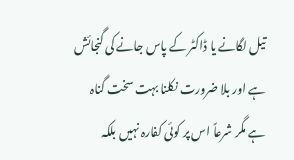تیل لگانے یا ڈاکٹر کے پاس جانے کی گنجائش ہے اور بلا ضرورت نکلنا بہت سخت گناہ ہے مگر شرعاً اس پر کوئی کفارہ نہیں بلکہ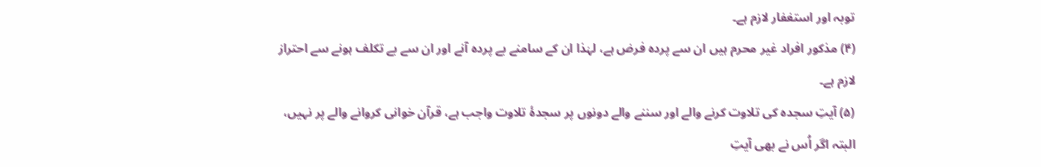توبہ اور استغفار لازم ہے۔
(۴) مذکور افراد غیر محرم ہیں ان سے پردہ فرض ہے، لہٰذا ان کے سامنے بے پردہ آنے اور ان سے بے تکلف ہونے سے احتراز لازم ہے۔
(۵) آیتِ سجدہ کی تلاوت کرنے والے اور سننے والے دونوں پر سجدۂ تلاوت واجب ہے، قرآن خوانی کروانے والے پر نہیں، البتہ اگر اُس نے بھی آیتِ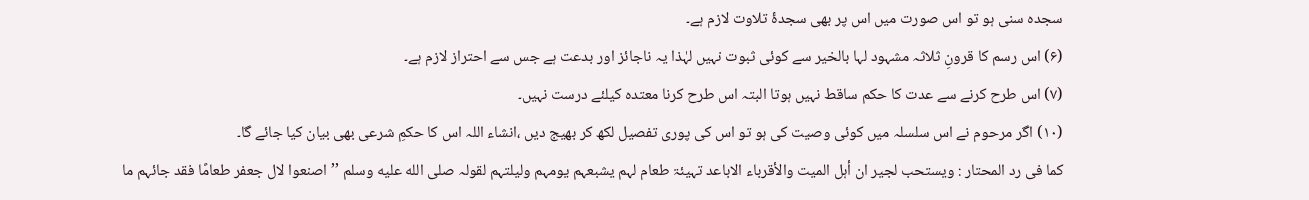سجدہ سنی ہو تو اس صورت میں اس پر بھی سجدۂ تلاوت لازم ہے۔
(۶) اس رسم کا قرونِ ثلاثہ مشہود لہا بالخیر سے کوئی ثبوت نہیں لہٰذا یہ ناجائز اور بدعت ہے جس سے احتراز لازم ہے۔
(۷) اس طرح کرنے سے عدت کا حکم ساقط نہیں ہوتا البتہ اس طرح کرنا معتدہ کیلئے درست نہیں۔
(۱۰) اگر مرحوم نے اس سلسلہ میں کوئی وصیت کی ہو تو اس کی پوری تفصیل لکھ کر بھیج دیں ،انشاء اللہ اس کا حکمِ شرعی بھی بیان کیا جائے گا۔
کما فی رد المحتار : ویستحب لجیر ان أہل المیت والأقرباء الاباعد تہیئۃ طعام لہم یشبعہم یومہم ولیلتہم لقولہ صلى الله عليه وسلم ’’اصنعوا لال جعفر طعامًا فقد جائہم ما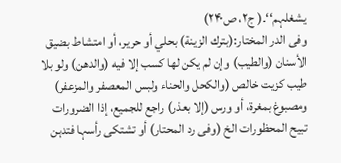یشغلہم‘‘۔( ج۲، ص۲۴۰)
وفی الدر المختار:(بترك الزينة) بحلي أو حرير، أو امتشاط بضيق الأسنان (والطيب) وإن لم يكن لها كسب إلا فيه (والدهن) ولو بلا طيب كزيت خالص (والكحل والحناء ولبس المعصفر والمزعفر) ومصبوغ بمغرة، أو ورس (إلا بعذر) راجع للجمیع، إذا الضرورات تبیح المحظورات الخ (وفی رد المحتار) أو تشتکی رأسہا فتدہن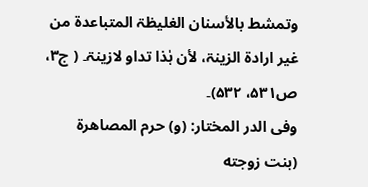وتمشط بالأسنان الغلیظۃ المتباعدۃ من غیر ارادۃ الزینۃ، لأن ہٰذا تداو لازینۃ۔ ( ج۳، ص۵۳۱، ۵۳۲)۔
وفی الدر المختار: (و) حرم المصاهرة (بنت زوجته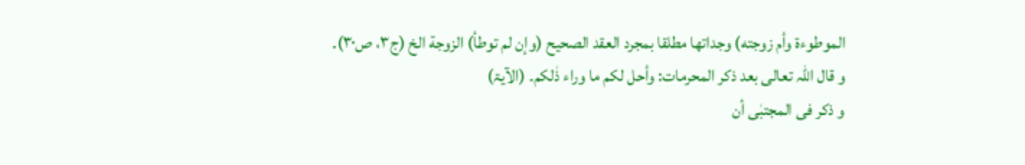الموطوءة وأم زوجته) وجداتها مطلقا بمجرد العقد الصحيح (وإن لم توطأ) الزوجة الخ (ج۳، ص۳۰)۔
و قال اللہ تعالی بعد ذکر المحرمات: وأحل لکم ما وراء ذٰلکم۔ (الآیۃ)
و ذکر فی المجتبٰی أن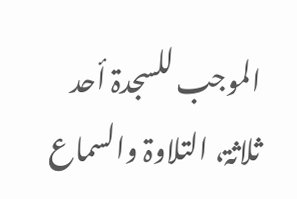الموجب للسجدۃ أحد ثلاثۃ، التلاوۃ والسماع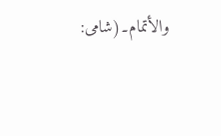والأتمام۔(شامی: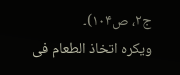ج۲، ص۱۰۴)۔
ویکرہ اتخاذ الطعام فی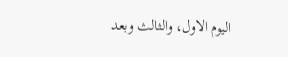الیوم الاول، والثالث وبعد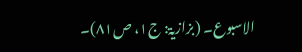الاسبوع۔ (بزازیۃ: ج۱، ص۸۱)۔